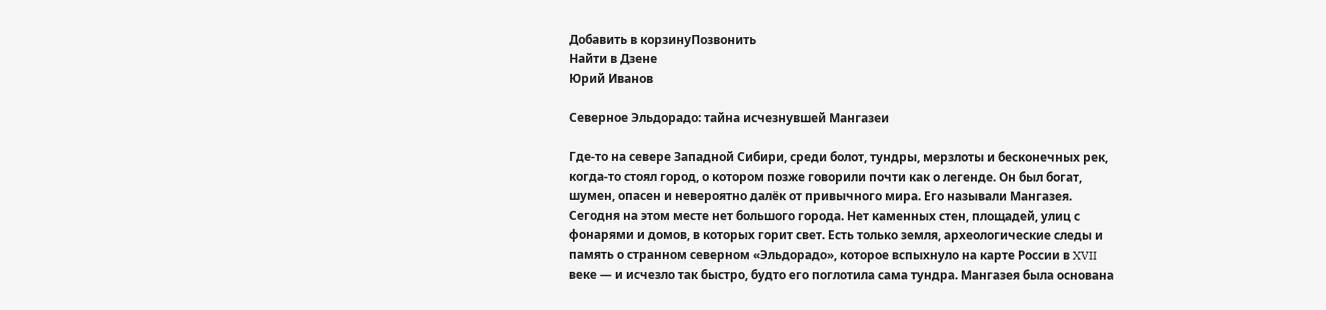Добавить в корзинуПозвонить
Найти в Дзене
Юрий Иванов

Северное Эльдорадо: тайна исчезнувшей Мангазеи

Где-то на севере Западной Сибири, среди болот, тундры, мерзлоты и бесконечных рек, когда-то стоял город, о котором позже говорили почти как о легенде. Он был богат, шумен, опасен и невероятно далёк от привычного мира. Его называли Мангазея. Сегодня на этом месте нет большого города. Нет каменных стен, площадей, улиц с фонарями и домов, в которых горит свет. Есть только земля, археологические следы и память о странном северном «Эльдорадо», которое вспыхнуло на карте России в XVII веке — и исчезло так быстро, будто его поглотила сама тундра. Мангазея была основана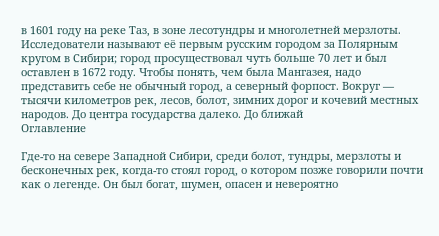в 1601 году на реке Таз, в зоне лесотундры и многолетней мерзлоты. Исследователи называют её первым русским городом за Полярным кругом в Сибири; город просуществовал чуть больше 70 лет и был оставлен в 1672 году. Чтобы понять, чем была Мангазея, надо представить себе не обычный город, а северный форпост. Вокруг — тысячи километров рек, лесов, болот, зимних дорог и кочевий местных народов. До центра государства далеко. До ближай
Оглавление

Где-то на севере Западной Сибири, среди болот, тундры, мерзлоты и бесконечных рек, когда-то стоял город, о котором позже говорили почти как о легенде. Он был богат, шумен, опасен и невероятно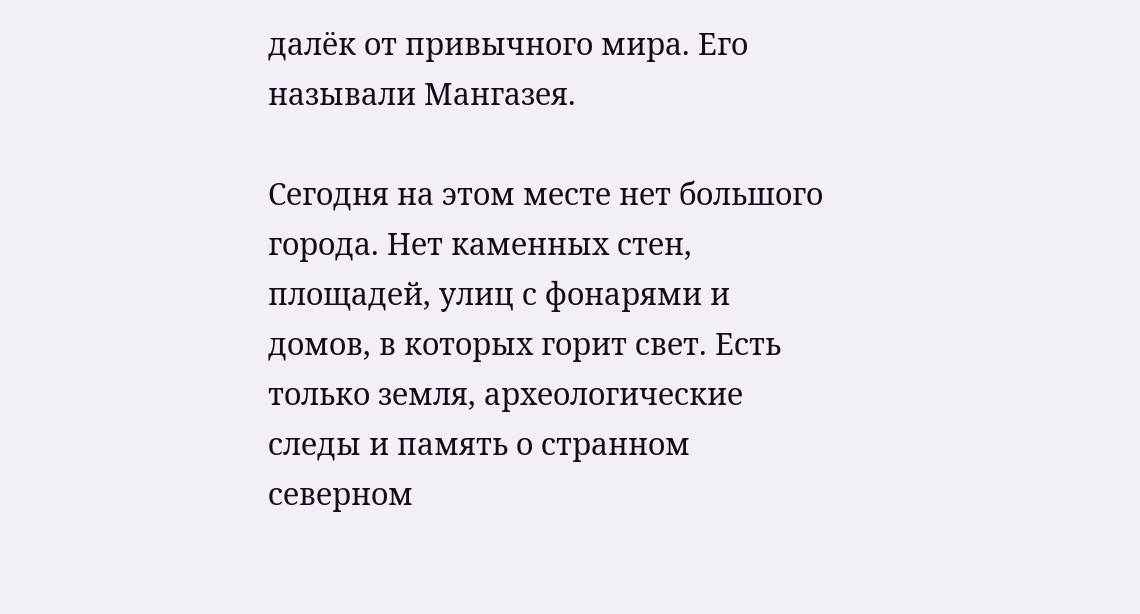далёк от привычного мира. Его называли Мангазея.

Сегодня на этом месте нет большого города. Нет каменных стен, площадей, улиц с фонарями и домов, в которых горит свет. Есть только земля, археологические следы и память о странном северном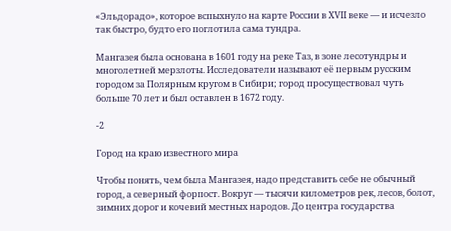«Эльдорадо», которое вспыхнуло на карте России в XVII веке — и исчезло так быстро, будто его поглотила сама тундра.

Мангазея была основана в 1601 году на реке Таз, в зоне лесотундры и многолетней мерзлоты. Исследователи называют её первым русским городом за Полярным кругом в Сибири; город просуществовал чуть больше 70 лет и был оставлен в 1672 году.

-2

Город на краю известного мира

Чтобы понять, чем была Мангазея, надо представить себе не обычный город, а северный форпост. Вокруг — тысячи километров рек, лесов, болот, зимних дорог и кочевий местных народов. До центра государства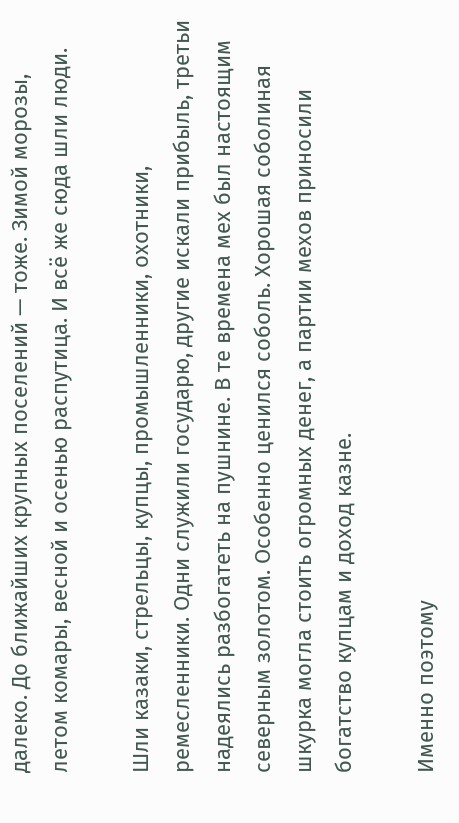далеко. До ближайших крупных поселений — тоже. Зимой морозы, летом комары, весной и осенью распутица. И всё же сюда шли люди.

Шли казаки, стрельцы, купцы, промышленники, охотники, ремесленники. Одни служили государю, другие искали прибыль, третьи надеялись разбогатеть на пушнине. В те времена мех был настоящим северным золотом. Особенно ценился соболь. Хорошая соболиная шкурка могла стоить огромных денег, а партии мехов приносили богатство купцам и доход казне.

Именно поэтому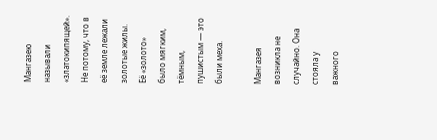Мангазею называли «златокипящей». Не потому, что в её земле лежали золотые жилы. Её «золото» было мягким, тёмным, пушистым — это были меха.

Мангазея возникла не случайно. Она стояла у важного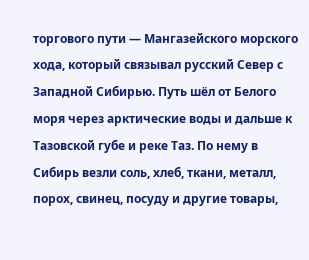торгового пути — Мангазейского морского хода, который связывал русский Север с Западной Сибирью. Путь шёл от Белого моря через арктические воды и дальше к Тазовской губе и реке Таз. По нему в Сибирь везли соль, хлеб, ткани, металл, порох, свинец, посуду и другие товары,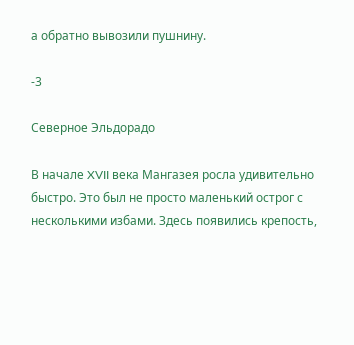а обратно вывозили пушнину.

-3

Северное Эльдорадо

В начале XVII века Мангазея росла удивительно быстро. Это был не просто маленький острог с несколькими избами. Здесь появились крепость,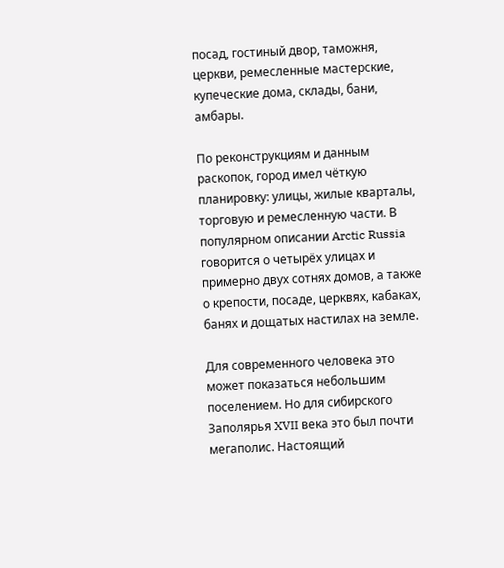посад, гостиный двор, таможня, церкви, ремесленные мастерские, купеческие дома, склады, бани, амбары.

По реконструкциям и данным раскопок, город имел чёткую планировку: улицы, жилые кварталы, торговую и ремесленную части. В популярном описании Arctic Russia говорится о четырёх улицах и примерно двух сотнях домов, а также о крепости, посаде, церквях, кабаках, банях и дощатых настилах на земле.

Для современного человека это может показаться небольшим поселением. Но для сибирского Заполярья XVII века это был почти мегаполис. Настоящий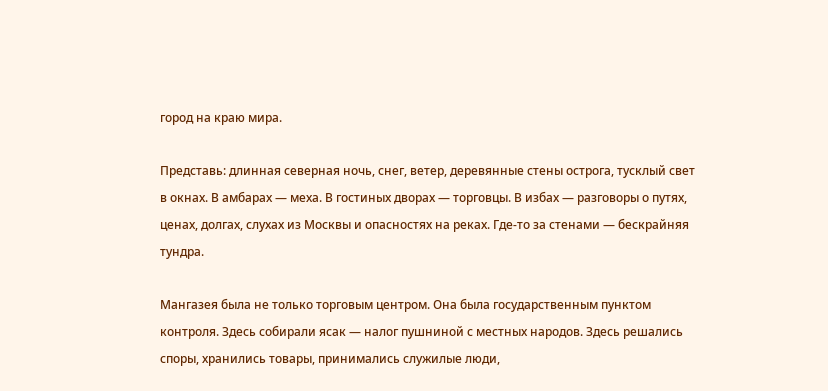город на краю мира.

Представь: длинная северная ночь, снег, ветер, деревянные стены острога, тусклый свет в окнах. В амбарах — меха. В гостиных дворах — торговцы. В избах — разговоры о путях, ценах, долгах, слухах из Москвы и опасностях на реках. Где-то за стенами — бескрайняя тундра.

Мангазея была не только торговым центром. Она была государственным пунктом контроля. Здесь собирали ясак — налог пушниной с местных народов. Здесь решались споры, хранились товары, принимались служилые люди,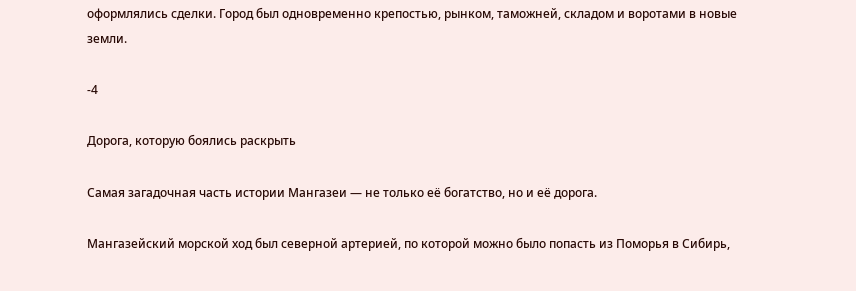оформлялись сделки. Город был одновременно крепостью, рынком, таможней, складом и воротами в новые земли.

-4

Дорога, которую боялись раскрыть

Самая загадочная часть истории Мангазеи — не только её богатство, но и её дорога.

Мангазейский морской ход был северной артерией, по которой можно было попасть из Поморья в Сибирь,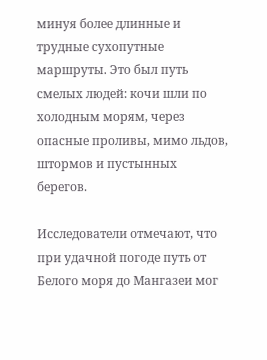минуя более длинные и трудные сухопутные маршруты. Это был путь смелых людей: кочи шли по холодным морям, через опасные проливы, мимо льдов, штормов и пустынных берегов.

Исследователи отмечают, что при удачной погоде путь от Белого моря до Мангазеи мог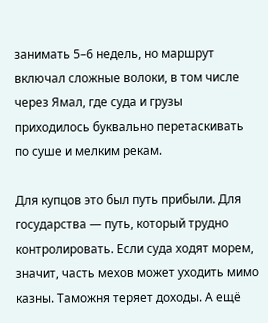занимать 5–6 недель, но маршрут включал сложные волоки, в том числе через Ямал, где суда и грузы приходилось буквально перетаскивать по суше и мелким рекам.

Для купцов это был путь прибыли. Для государства — путь, который трудно контролировать. Если суда ходят морем, значит, часть мехов может уходить мимо казны. Таможня теряет доходы. А ещё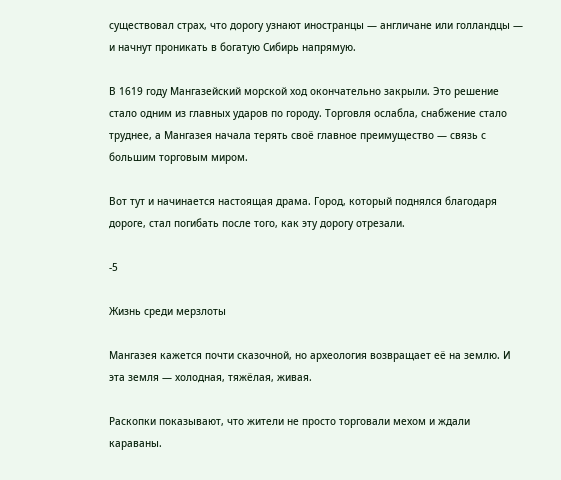существовал страх, что дорогу узнают иностранцы — англичане или голландцы — и начнут проникать в богатую Сибирь напрямую.

В 1619 году Мангазейский морской ход окончательно закрыли. Это решение стало одним из главных ударов по городу. Торговля ослабла, снабжение стало труднее, а Мангазея начала терять своё главное преимущество — связь с большим торговым миром.

Вот тут и начинается настоящая драма. Город, который поднялся благодаря дороге, стал погибать после того, как эту дорогу отрезали.

-5

Жизнь среди мерзлоты

Мангазея кажется почти сказочной, но археология возвращает её на землю. И эта земля — холодная, тяжёлая, живая.

Раскопки показывают, что жители не просто торговали мехом и ждали караваны.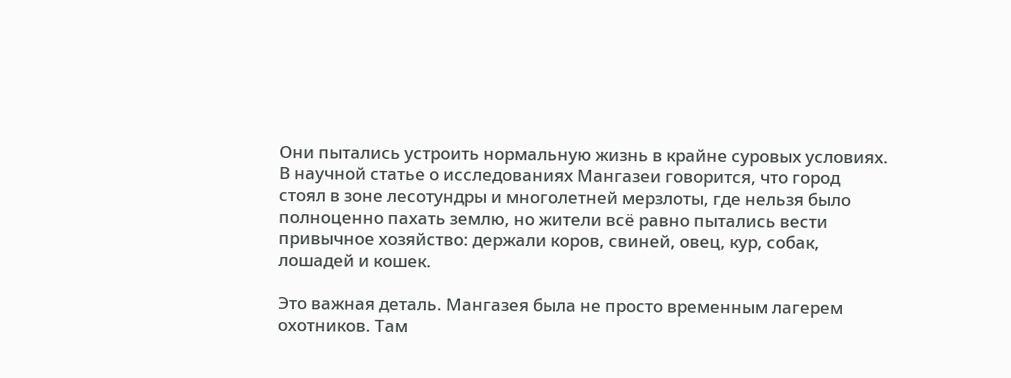Они пытались устроить нормальную жизнь в крайне суровых условиях. В научной статье о исследованиях Мангазеи говорится, что город стоял в зоне лесотундры и многолетней мерзлоты, где нельзя было полноценно пахать землю, но жители всё равно пытались вести привычное хозяйство: держали коров, свиней, овец, кур, собак, лошадей и кошек.

Это важная деталь. Мангазея была не просто временным лагерем охотников. Там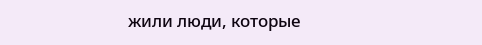жили люди, которые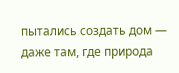пытались создать дом — даже там, где природа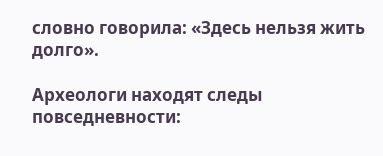словно говорила: «Здесь нельзя жить долго».

Археологи находят следы повседневности: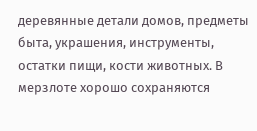деревянные детали домов, предметы быта, украшения, инструменты, остатки пищи, кости животных. В мерзлоте хорошо сохраняются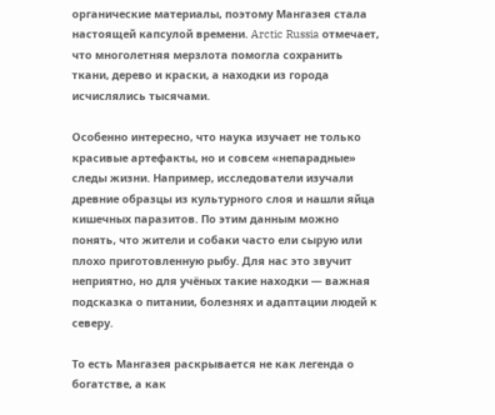органические материалы, поэтому Мангазея стала настоящей капсулой времени. Arctic Russia отмечает, что многолетняя мерзлота помогла сохранить ткани, дерево и краски, а находки из города исчислялись тысячами.

Особенно интересно, что наука изучает не только красивые артефакты, но и совсем «непарадные» следы жизни. Например, исследователи изучали древние образцы из культурного слоя и нашли яйца кишечных паразитов. По этим данным можно понять, что жители и собаки часто ели сырую или плохо приготовленную рыбу. Для нас это звучит неприятно, но для учёных такие находки — важная подсказка о питании, болезнях и адаптации людей к северу.

То есть Мангазея раскрывается не как легенда о богатстве, а как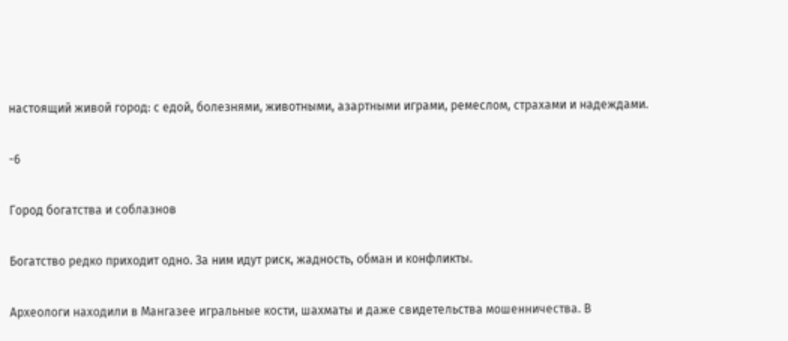настоящий живой город: с едой, болезнями, животными, азартными играми, ремеслом, страхами и надеждами.

-6

Город богатства и соблазнов

Богатство редко приходит одно. За ним идут риск, жадность, обман и конфликты.

Археологи находили в Мангазее игральные кости, шахматы и даже свидетельства мошенничества. В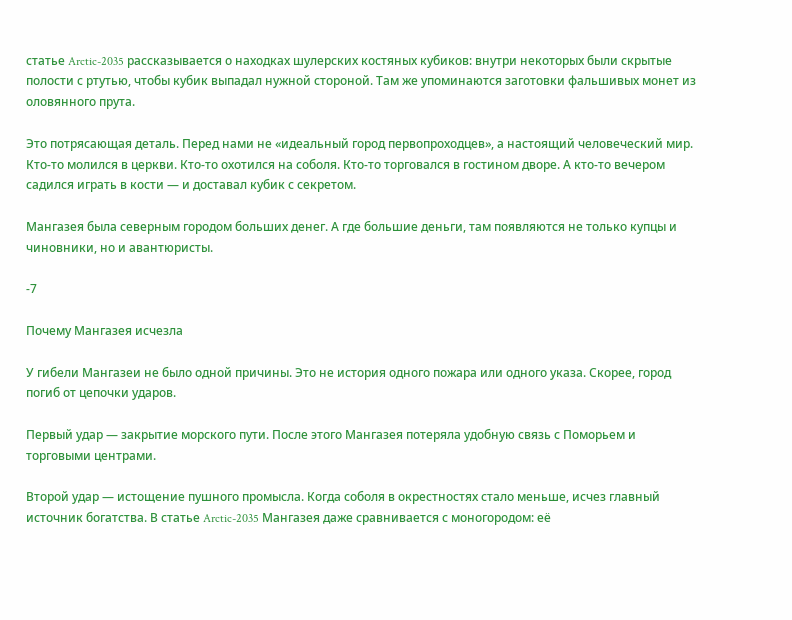статье Arctic-2035 рассказывается о находках шулерских костяных кубиков: внутри некоторых были скрытые полости с ртутью, чтобы кубик выпадал нужной стороной. Там же упоминаются заготовки фальшивых монет из оловянного прута.

Это потрясающая деталь. Перед нами не «идеальный город первопроходцев», а настоящий человеческий мир. Кто-то молился в церкви. Кто-то охотился на соболя. Кто-то торговался в гостином дворе. А кто-то вечером садился играть в кости — и доставал кубик с секретом.

Мангазея была северным городом больших денег. А где большие деньги, там появляются не только купцы и чиновники, но и авантюристы.

-7

Почему Мангазея исчезла

У гибели Мангазеи не было одной причины. Это не история одного пожара или одного указа. Скорее, город погиб от цепочки ударов.

Первый удар — закрытие морского пути. После этого Мангазея потеряла удобную связь с Поморьем и торговыми центрами.

Второй удар — истощение пушного промысла. Когда соболя в окрестностях стало меньше, исчез главный источник богатства. В статье Arctic-2035 Мангазея даже сравнивается с моногородом: её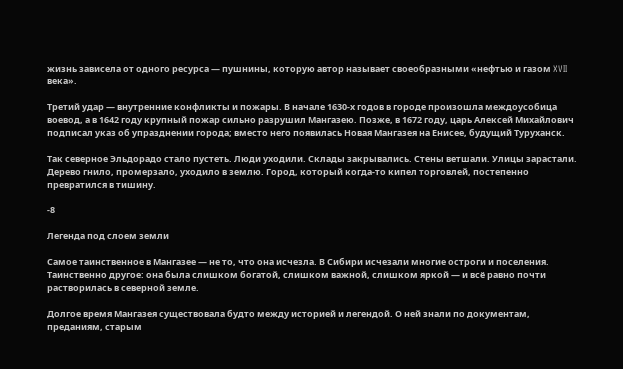жизнь зависела от одного ресурса — пушнины, которую автор называет своеобразными «нефтью и газом XVII века».

Третий удар — внутренние конфликты и пожары. В начале 1630-х годов в городе произошла междоусобица воевод, а в 1642 году крупный пожар сильно разрушил Мангазею. Позже, в 1672 году, царь Алексей Михайлович подписал указ об упразднении города; вместо него появилась Новая Мангазея на Енисее, будущий Туруханск.

Так северное Эльдорадо стало пустеть. Люди уходили. Склады закрывались. Стены ветшали. Улицы зарастали. Дерево гнило, промерзало, уходило в землю. Город, который когда-то кипел торговлей, постепенно превратился в тишину.

-8

Легенда под слоем земли

Самое таинственное в Мангазее — не то, что она исчезла. В Сибири исчезали многие остроги и поселения. Таинственно другое: она была слишком богатой, слишком важной, слишком яркой — и всё равно почти растворилась в северной земле.

Долгое время Мангазея существовала будто между историей и легендой. О ней знали по документам, преданиям, старым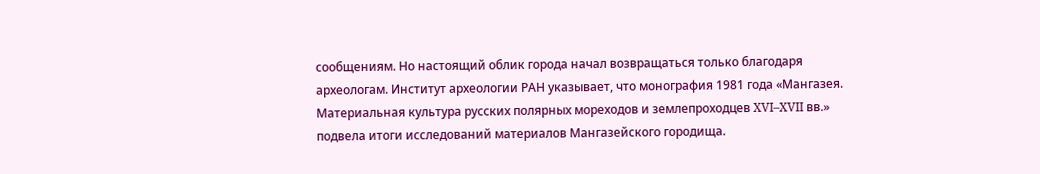сообщениям. Но настоящий облик города начал возвращаться только благодаря археологам. Институт археологии РАН указывает, что монография 1981 года «Мангазея. Материальная культура русских полярных мореходов и землепроходцев XVI–XVII вв.» подвела итоги исследований материалов Мангазейского городища.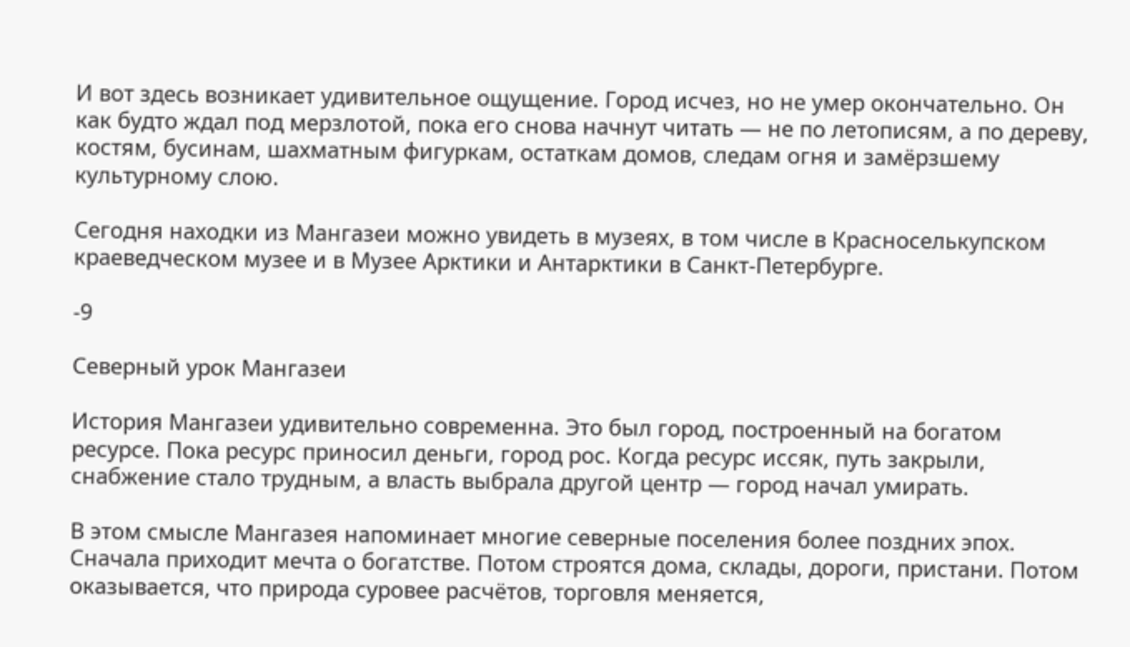И вот здесь возникает удивительное ощущение. Город исчез, но не умер окончательно. Он как будто ждал под мерзлотой, пока его снова начнут читать — не по летописям, а по дереву, костям, бусинам, шахматным фигуркам, остаткам домов, следам огня и замёрзшему культурному слою.

Сегодня находки из Мангазеи можно увидеть в музеях, в том числе в Красноселькупском краеведческом музее и в Музее Арктики и Антарктики в Санкт-Петербурге.

-9

Северный урок Мангазеи

История Мангазеи удивительно современна. Это был город, построенный на богатом ресурсе. Пока ресурс приносил деньги, город рос. Когда ресурс иссяк, путь закрыли, снабжение стало трудным, а власть выбрала другой центр — город начал умирать.

В этом смысле Мангазея напоминает многие северные поселения более поздних эпох. Сначала приходит мечта о богатстве. Потом строятся дома, склады, дороги, пристани. Потом оказывается, что природа суровее расчётов, торговля меняется,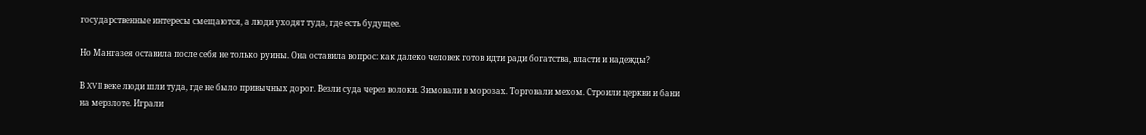государственные интересы смещаются, а люди уходят туда, где есть будущее.

Но Мангазея оставила после себя не только руины. Она оставила вопрос: как далеко человек готов идти ради богатства, власти и надежды?

В XVII веке люди шли туда, где не было привычных дорог. Везли суда через волоки. Зимовали в морозах. Торговали мехом. Строили церкви и бани на мерзлоте. Играли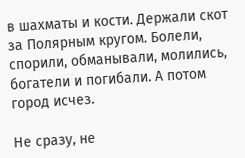в шахматы и кости. Держали скот за Полярным кругом. Болели, спорили, обманывали, молились, богатели и погибали. А потом город исчез.

Не сразу, не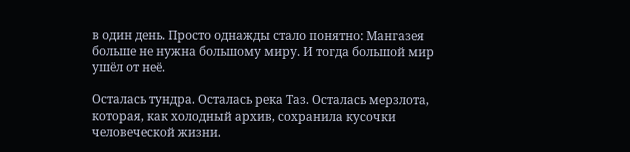в один день. Просто однажды стало понятно: Мангазея больше не нужна большому миру. И тогда большой мир ушёл от неё.

Осталась тундра. Осталась река Таз. Осталась мерзлота, которая, как холодный архив, сохранила кусочки человеческой жизни.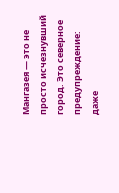Мангазея — это не просто исчезнувший город. Это северное предупреждение: даже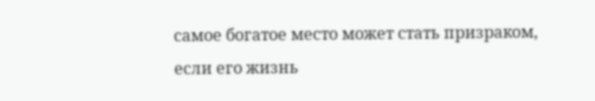самое богатое место может стать призраком, если его жизнь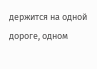держится на одной дороге, одном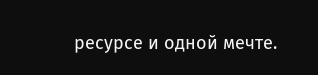ресурсе и одной мечте.